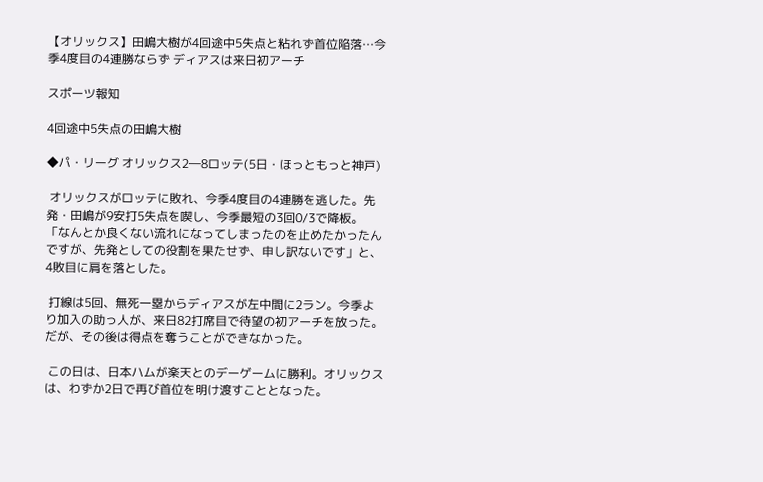【オリックス】田嶋大樹が4回途中5失点と粘れず首位陥落…今季4度目の4連勝ならず ディアスは来日初アーチ

スポーツ報知

4回途中5失点の田嶋大樹

◆パ・リーグ オリックス2―8ロッテ(5日・ほっともっと神戸)

 オリックスがロッテに敗れ、今季4度目の4連勝を逃した。先発・田嶋が9安打5失点を喫し、今季最短の3回0/3で降板。「なんとか良くない流れになってしまったのを止めたかったんですが、先発としての役割を果たせず、申し訳ないです」と、4敗目に肩を落とした。

 打線は5回、無死一塁からディアスが左中間に2ラン。今季より加入の助っ人が、来日82打席目で待望の初アーチを放った。だが、その後は得点を奪うことができなかった。

 この日は、日本ハムが楽天とのデーゲームに勝利。オリックスは、わずか2日で再び首位を明け渡すこととなった。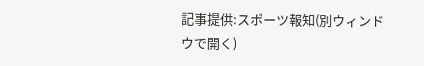記事提供:スポーツ報知(別ウィンドウで開く)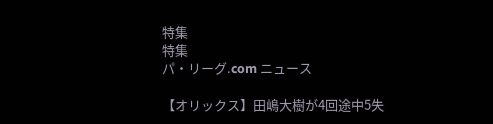特集
特集
パ・リーグ.com ニュース

【オリックス】田嶋大樹が4回途中5失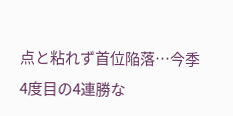点と粘れず首位陥落…今季4度目の4連勝な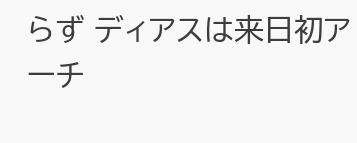らず ディアスは来日初アーチ